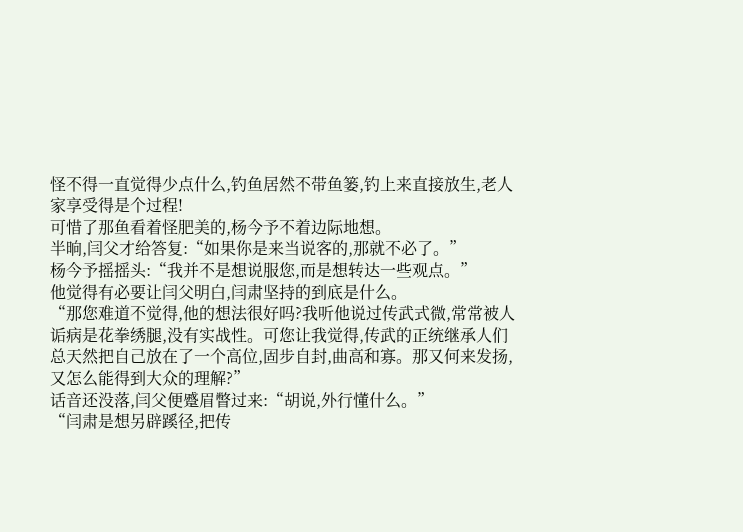怪不得一直觉得少点什么,钓鱼居然不带鱼篓,钓上来直接放生,老人家享受得是个过程!
可惜了那鱼看着怪肥美的,杨今予不着边际地想。
半晌,闫父才给答复:“如果你是来当说客的,那就不必了。”
杨今予摇摇头:“我并不是想说服您,而是想转达一些观点。”
他觉得有必要让闫父明白,闫肃坚持的到底是什么。
“那您难道不觉得,他的想法很好吗?我听他说过传武式微,常常被人诟病是花拳绣腿,没有实战性。可您让我觉得,传武的正统继承人们总天然把自己放在了一个高位,固步自封,曲高和寡。那又何来发扬,又怎么能得到大众的理解?”
话音还没落,闫父便蹙眉瞥过来:“胡说,外行懂什么。”
“闫肃是想另辟蹊径,把传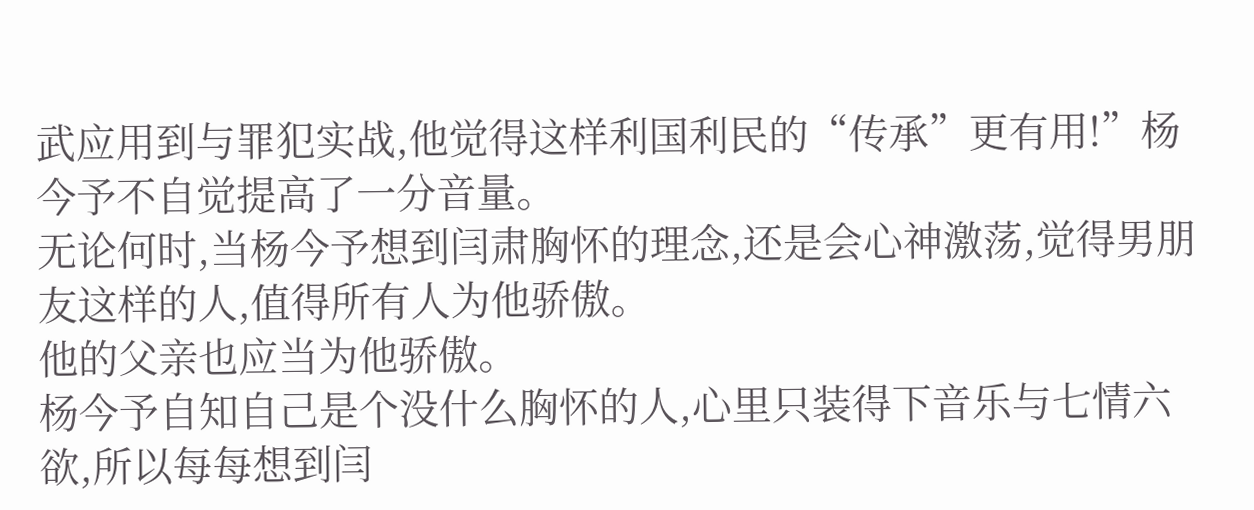武应用到与罪犯实战,他觉得这样利国利民的“传承”更有用!”杨今予不自觉提高了一分音量。
无论何时,当杨今予想到闫肃胸怀的理念,还是会心神激荡,觉得男朋友这样的人,值得所有人为他骄傲。
他的父亲也应当为他骄傲。
杨今予自知自己是个没什么胸怀的人,心里只装得下音乐与七情六欲,所以每每想到闫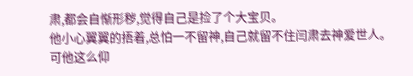肃,都会自惭形秽,觉得自己是捡了个大宝贝。
他小心翼翼的捂着,总怕一不留神,自己就留不住闫肃去神爱世人。
可他这么仰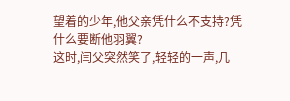望着的少年,他父亲凭什么不支持?凭什么要断他羽翼?
这时,闫父突然笑了,轻轻的一声,几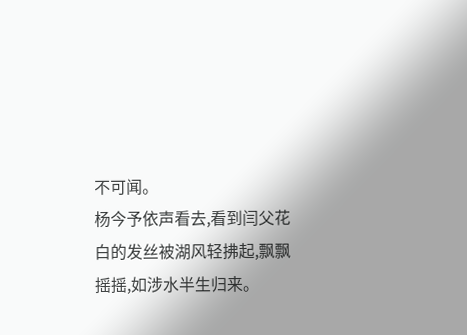不可闻。
杨今予依声看去,看到闫父花白的发丝被湖风轻拂起,飘飘摇摇,如涉水半生归来。